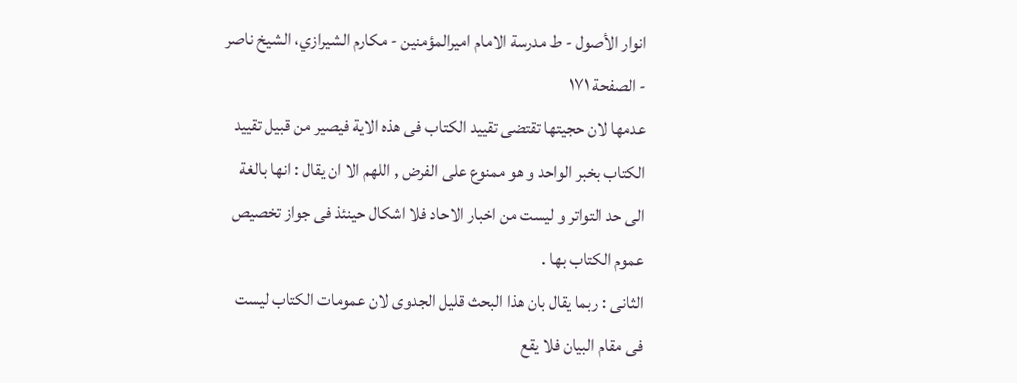انوار الأصول - ط مدرسة الامام اميرالمؤمنين - مكارم الشيرازي، الشيخ ناصر - الصفحة ١٧١
عدمها لان حجيتها تقتضى تقييد الكتاب فى هذه الاية فيصير من قبيل تقييد الكتاب بخبر الواحد و هو ممنوع على الفرض , اللهم الا ان يقال : انها بالغة الى حد التواتر و ليست من اخبار الاحاد فلا اشكال حينئذ فى جواز تخصيص عموم الكتاب بها .
الثانى : ربما يقال بان هذا البحث قليل الجدوى لان عمومات الكتاب ليست فى مقام البيان فلا يقع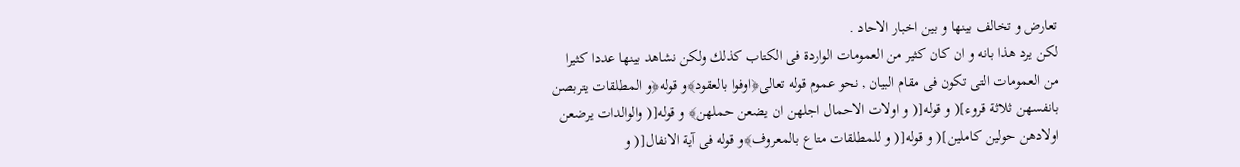تعارض و تخالف بينها و بين اخبار الاحاد .
لكن يرد هذا بانه و ان كان كثير من العمومات الواردة فى الكتاب كذلك ولكن نشاهد بينها عددا كثيرا من العمومات التى تكون فى مقام البيان , نحو عموم قوله تعالى﴿اوفوا بالعقود﴾و قوله﴿و المطلقات يتربصن بانفسهن ثلاثة قروء]( و قوله[( و اولات الاحمال اجلهن ان يضعن حملهن﴾ و قوله[( والوالدات يرضعن اولادهن حولين كاملين]( و قوله[( و للمطلقات متاع بالمعروف﴾و قوله فى آية الانفال[( و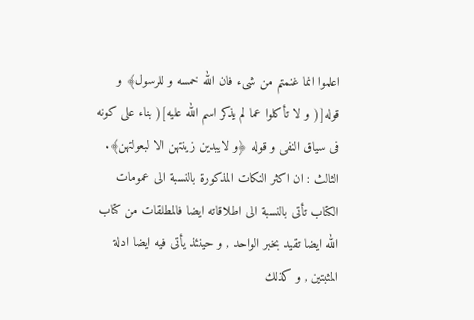اعلموا انما غنمتم من شىء فان الله خمسه و للرسول﴾ و قوله[( و لا تأكلوا عما لم يذكر اسم الله عليه]( بناء على كونه فى سياق النفى و قوله ﴿و لايبدين زينتهن الا لبعولتهن﴾.
الثالث : ان اكثر النكات المذكورة بالنسبة الى عمومات الكتاب تأتى بالنسبة الى اطلاقاته ايضا فالمطلقات من كتاب الله ايضا تقيد بخبر الواحد , و حينئذ يأتى فيه ايضا ادلة المثبتين , و كذلك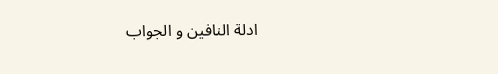ادلة النافين و الجواب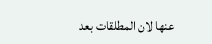عنها لان المطلقات بعد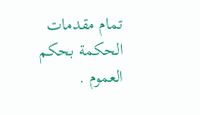تمام مقدمات الحكمة بحكم العموم .